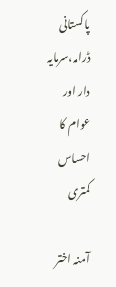پاکستانی ڈرامہ،سرمایہ دار اور عوام کا احساس کمتری

آمنہ اختر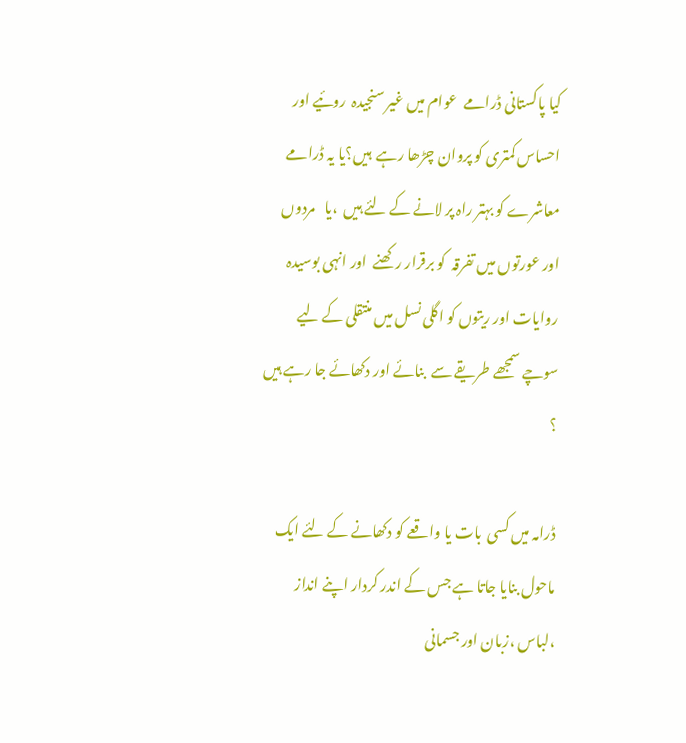کیا پاکستانی ڈرامے  عوام میں غیر سنجیدہ  روئیے اور احساس کمتری کو پروان چڑھا رہے  ہیں؟یا یہ ڈرامے معاشرے کو بہتر راہ پر لانے کے لئے ہیں  ،یا   مردوں اور عورتوں میں تفرقہ  کو برقرار رکھنے  اور انہی بوسیدہ  روایات اور ریتوں کو اگلی نسل میں منتقلی کے لیے سوچے سمجھے طریقے سے  بنائے اور دکھائے جا رہے ہیں ؟

ڈرامہ میں کسی  بات یا واقعے کو دکھانے کے لئے ایک ماحول بنایا جاتا ہے جس کے اندر کردار اپنے انداز ،لباس ،زبان اور جسمانی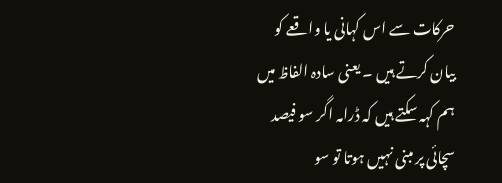حرکات سے اس کہانی یا واقعے کو بیان کرتے ہیں ۔ یعنی سادہ الفاظ میں ہم کہہ سکتے ہیں کہ ڈرامہ اگر سو فیصد سچائی پر مبنی نہیں ہوتا تو سو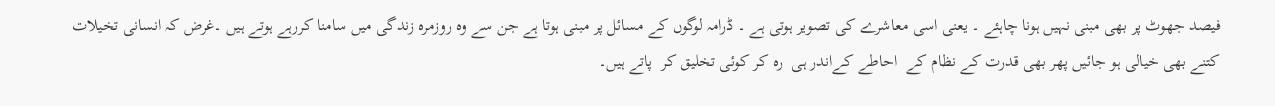فیصد جھوٹ پر بھی مبنی نہیں ہونا چاہئے ۔ یعنی اسی معاشرے کی تصویر ہوتی ہے ۔ ڈرامہ لوگوں کے مسائل پر مبنی ہوتا ہے جن سے وہ روزمرہ زندگی میں سامنا کررہے ہوتے ہیں ۔غرض کہ انسانی تخیلات   کتنے بھی خیالی ہو جائیں پھر بھی قدرت کے نظام کے  احاطے کےاندر ہی  رہ کر کوئی تخلیق کر  پاتے ہیں۔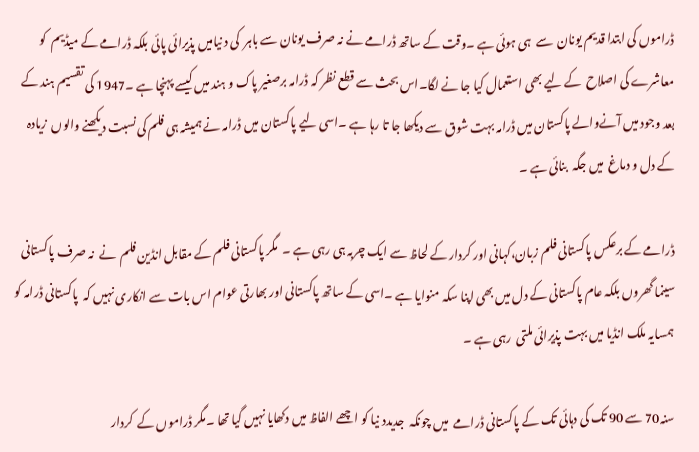ڈراموں کی ابتدا قدیم یونان  سے  ہی ہوئی ہے ۔وقت کے ساتھ ڈرامے نے نہ صرف یونان سے باہر  کی د نیامیں پذیرائی پائی بلکہ ڈرامے کے میڈیم  کو معاشرے کی اصلاح  کے لیے بھی استعمال کیا جا نے لگا۔اس بحث سے قطع نظر کہ ڈرامہ برصغیر پاک و ہند میں کیسے پہنچا ہے ۔1947 کی تقسیم ہند کے بعد وجود میں آنےوالے پاکستان میں ڈرامہ بہت شوق سے دیکھا جا تا رہا ہے ۔اسی لیے پاکستان میں ڈرامہ نے ہمیشہ ہی فلم کی نسبت دیکھنے والوں  زیادہ  کے دل و دماغ  میں جگہ  بنائی ہے ۔

ڈرامے کے برعکس پاکستانی فلم زبان،کہانی اور کردار کے لحاظ سے ایک چربہ ہی رہی ہے ۔  مگر پاکستانی فلم کے مقابل انڈین فلم  نے  نہ صرف پاکستانی سینما گھروں بلکہ عام پاکستانی کے دل میں بھی اپنا سکہ منوایا ہے ۔اسی کے ساتھ پاکستانی اور بھارتی عوام اس بات سے انکاری نہیں کہ  پاکستانی ڈرامہ کو ہمسایہ ملک انڈیا میں بہت پذیرائی ملتی  رہی ہے ۔

سنہ70 سے 90 تک کی دہائی تک کے پاکستانی ڈرامے  میں چونکہ  جدیدد نیا کو اچھے الفاظ میں دکھایا نہیں گیا تھا ۔مگر ڈراموں کے  کردار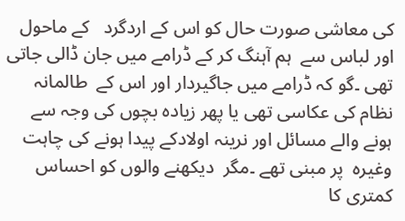کی معاشی صورت حال کو اس کے اردگرد   کے ماحول اور لباس سے  ہم آہنگ کر کے ڈرامے میں جان ڈالی جاتی تھی ۔گو کہ ڈرامے میں جاگیردار اور اس کے  طالمانہ نظام کی عکاسی تھی یا پھر زیادہ بچوں کی وجہ سے ہونے والے مسائل اور نرینہ اولادکے پیدا ہونے کی چاہت وغیرہ  پر مبنی تھے ۔مگر  دیکھنے والوں کو احساس کمتری کا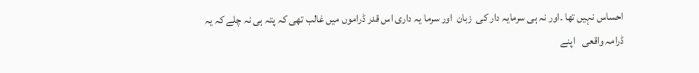احساس نہیں تھا ۔اور نہ ہی سرمایہ دار کی  زبان  اور سرما یہ داری اس قدر ڈراموں میں غالب تھی کہ پتہ ہی نہ چلے کہ یہ ڈرامہ واقعی   اپنے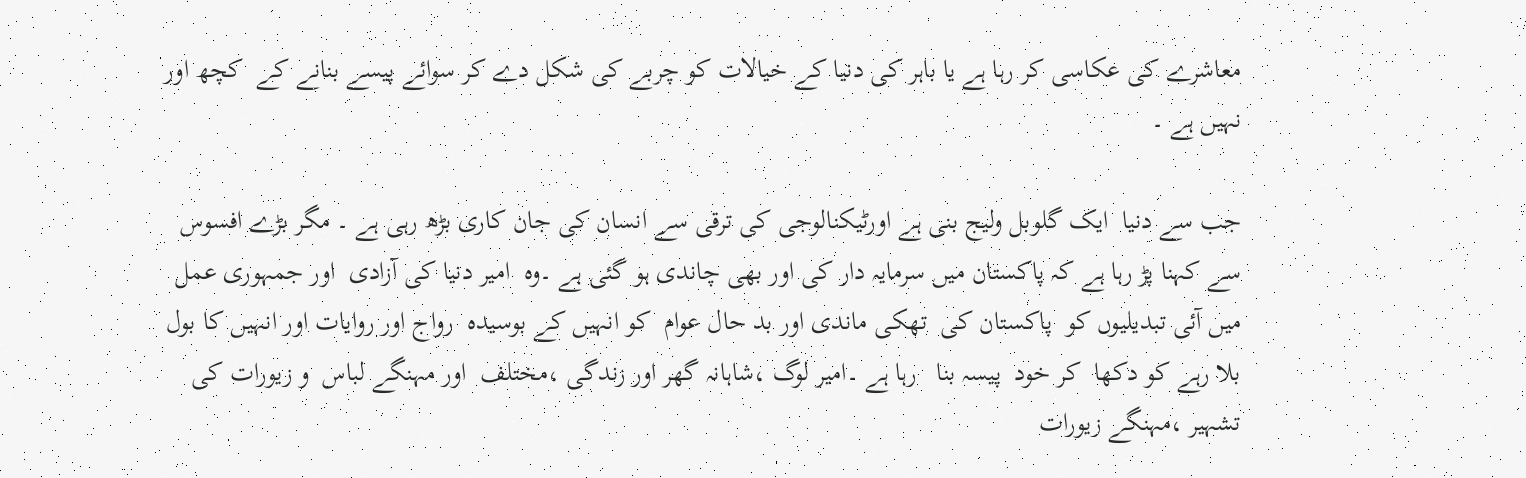معاشرے کی عکاسی کر رہا ہے یا باہر کی دنیا کے خیالات کو چربے کی شکل دے کر سوائے پیسے بنانے کے  کچھ اور  نہیں ہے ۔

جب سے دنیا  ایک گلوبل ولیج بنی ہے اورٹیکنالوجی کی ترقی سے انسان کی جان کاری بڑھ رہی ہے ۔ مگر بڑے افسوس سے کہنا پڑ رہا ہے کہ پاکستان میں سرمایہ دار کی اور بھی چاندی ہو گئی ہے ۔وہ  امیر دنیا کی آزادی  اور جمہوری عمل میں آئی تبدیلیوں کو  پاکستان کی  تھکی ماندی اور بد حال عوام  کو انہیں کے بوسیدہ  رواج اور روایات اور انہیں کا بول بلا رہے کو دکھا  کر خود  پیسہ بنا   رہا ہے ۔امیر لوگ ،شاہانہ گھر اور زندگی ،مختلف  اور مہنگے لباس  و زیورات کی تشہیر ،مہنگے زیورات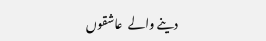دینے والے  عاشقوں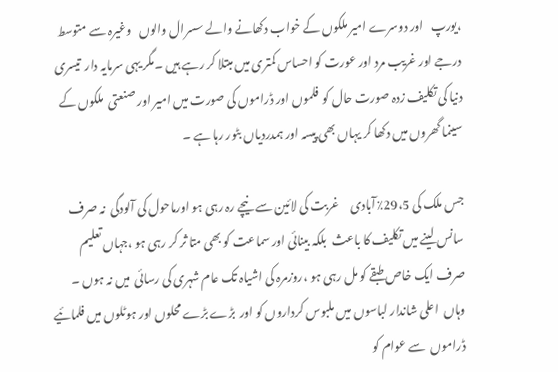،یورپ   اور دوسرے امیر ملکوں کے خواب دکھانے والے سسرال والوں   وغیرہ سے متوسط درجے اور غریب مرد اور عورت کو احساس کمتری میں مبتلا کر رہے ہیں ۔مگر یہی سرمایہ دار  تیسری دنیا کی تکلیف زدہ صورت حال کو  فلموں اور ڈراموں کی صورت میں امیر اور صنعتی  ملکوں کے سینما گھروں میں دکھا کر یہاں بھی پیسہ اور ہمدردیاں بٹور رہا ہے ۔

جس ملک کی 29،5٪آبادی     غربت کی لائین سے نیچے رہ رہی ہو اورماحول کی آلودگی  نہ صرف سانس لینے میں تکلیف کا باعث  بلکہ بینائی اور سماعت کو بھی متا ثر کر رہی ہو ،جہاں تعلیم صرف ایک خاص طبقے کو مل رہی ہو ،روزمرہ کی اشیاہ تک عام شہری کی رسائی  میں نہ ہوں ۔ وہاں  اعلی شاندار لباسوں میں ملبوس کرداروں کو اور  بڑے بڑے محلوں اور ہوٹلوں میں فلمائیے ڈراموں  سے عوام کو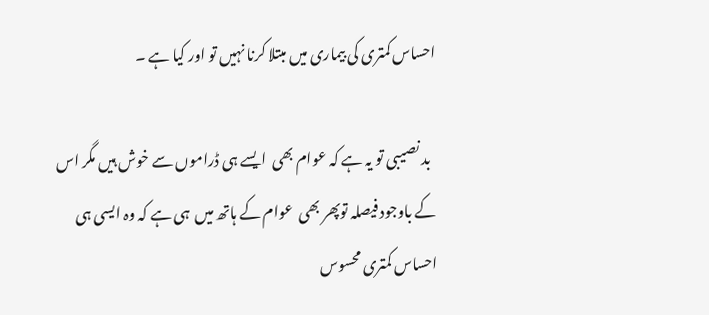احساس کمتری کی بیماری میں مبتلا کرنا نہیں تو اور کیا ہے ۔

  بد نصیبی تو یہ ہے کہ عوام بھی  ایسے ہی ڈراموں سے خوش ہیں مگر اس کے باوجود فیصلہ توپھر بھی  عوام کے ہاتھ میں  ہی ہے کہ وہ ایسی ہی  احساس کمتری محسوس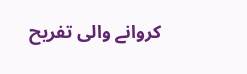کروانے والی تفریح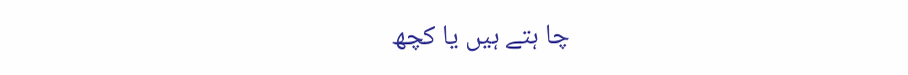چا ہتے ہیں یا کچھ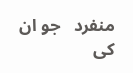منفرد   جو ان کی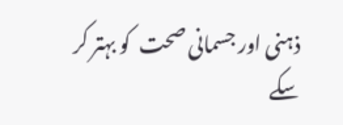ذہنی اور جسمانی صحت  کو بہتر کر سکے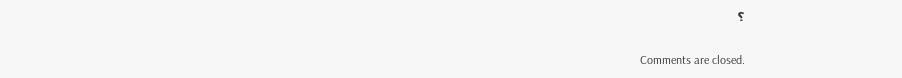؟

Comments are closed.